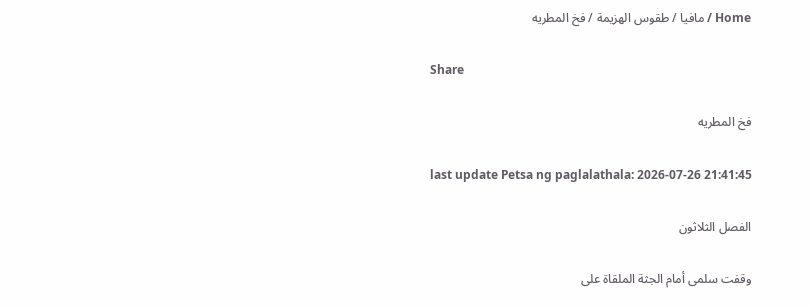Home / مافيا / طقوس الهزيمة / فخ المطريه

Share

فخ المطريه

last update Petsa ng paglalathala: 2026-07-26 21:41:45

الفصل الثلاثون

وقفت سلمى أمام الجثة الملقاة على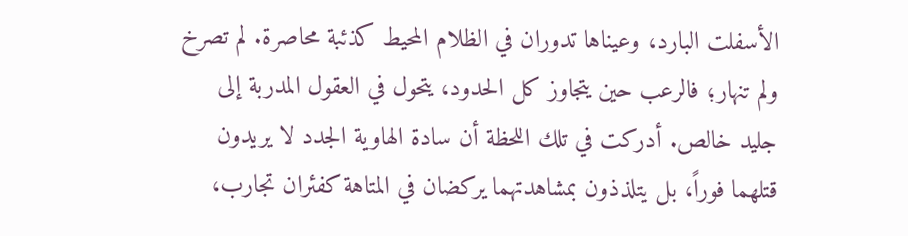الأسفلت البارد، وعيناها تدوران في الظلام المحيط كذئبة محاصرة. لم تصرخ ولم تنهار؛ فالرعب حين يتجاوز كل الحدود، يتحول في العقول المدربة إلى جليد خالص. أدركت في تلك اللحظة أن سادة الهاوية الجدد لا يريدون قتلهما فوراً، بل يتلذذون بمشاهدتهما يركضان في المتاهة كفئران تجارب،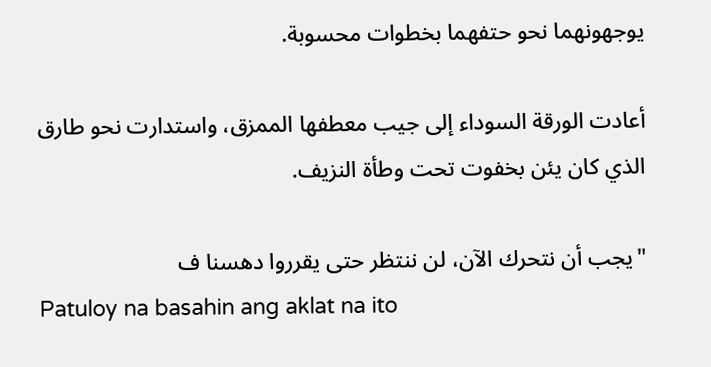يوجهونهما نحو حتفهما بخطوات محسوبة.

أعادت الورقة السوداء إلى جيب معطفها الممزق، واستدارت نحو طارق الذي كان يئن بخفوت تحت وطأة النزيف.

"يجب أن نتحرك الآن، لن ننتظر حتى يقرروا دهسنا ف
Patuloy na basahin ang aklat na ito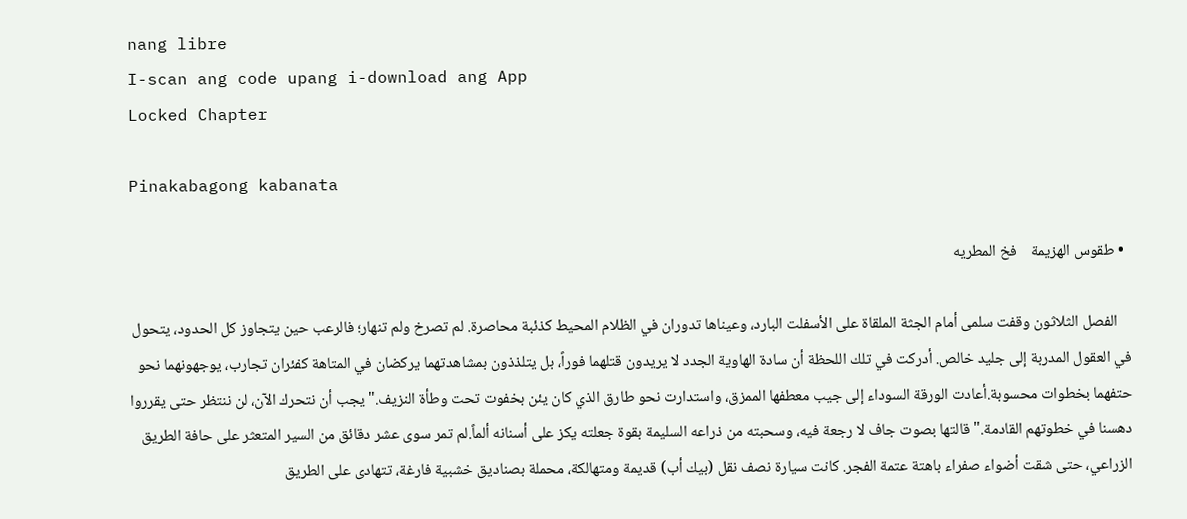nang libre
I-scan ang code upang i-download ang App
Locked Chapter

Pinakabagong kabanata

  • طقوس الهزيمة    فخ المطريه

    الفصل الثلاثون وقفت سلمى أمام الجثة الملقاة على الأسفلت البارد، وعيناها تدوران في الظلام المحيط كذئبة محاصرة. لم تصرخ ولم تنهار؛ فالرعب حين يتجاوز كل الحدود، يتحول في العقول المدربة إلى جليد خالص. أدركت في تلك اللحظة أن سادة الهاوية الجدد لا يريدون قتلهما فوراً، بل يتلذذون بمشاهدتهما يركضان في المتاهة كفئران تجارب، يوجهونهما نحو حتفهما بخطوات محسوبة.أعادت الورقة السوداء إلى جيب معطفها الممزق، واستدارت نحو طارق الذي كان يئن بخفوت تحت وطأة النزيف."يجب أن نتحرك الآن، لن ننتظر حتى يقرروا دهسنا في خطوتهم القادمة." قالتها بصوت جاف لا رجعة فيه، وسحبته من ذراعه السليمة بقوة جعلته يكز على أسنانه ألماً.لم تمر سوى عشر دقائق من السير المتعثر على حافة الطريق الزراعي، حتى شقت أضواء صفراء باهتة عتمة الفجر. كانت سيارة نصف نقل (بيك أب) قديمة ومتهالكة، محملة بصناديق خشبية فارغة، تتهادى على الطريق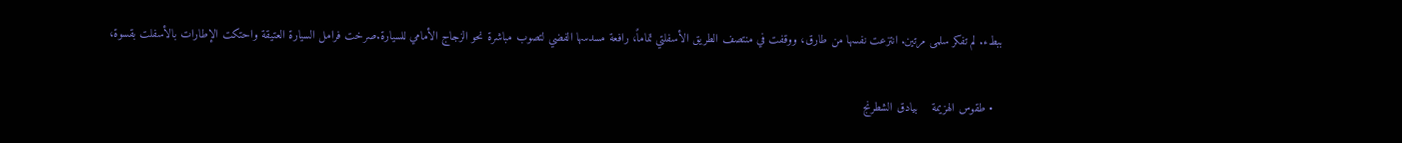ببطء. لم تفكر سلمى مرتين. انتزعت نفسها من طارق، ووقفت في منتصف الطريق الأسفلتي تماماً، رافعة مسدسها الفضي لتصوب مباشرة نحو الزجاج الأمامي للسيارة.صرخت فرامل السيارة العتيقة واحتكت الإطارات بالأسفلت بقسوة،

  • طقوس الهزيمة    بيادق الشطرنج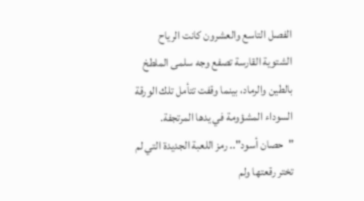الفصل التاسع والعشرون كانت الرياح الشتوية القارسة تصفع وجه سلمى الملطخ بالطين والرماد، بينما وقفت تتأمل تلك الورقة السوداء المشؤومة في يدها المرتجفة. "حصان أسود".. رمز اللعبة الجديدة التي لم تختر رقعتها ولم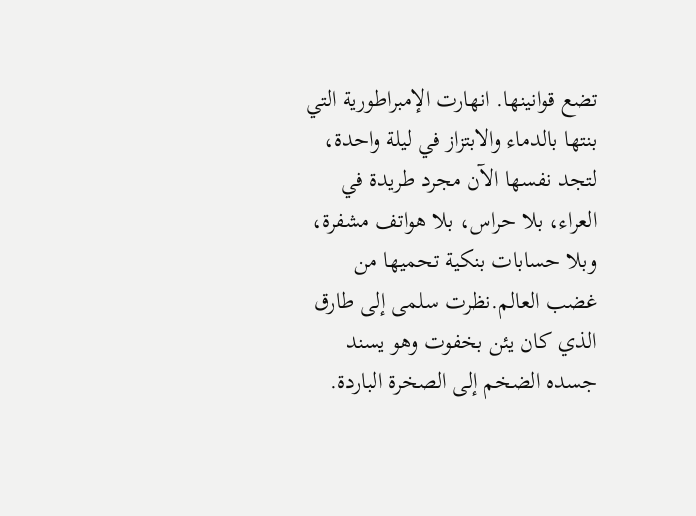تضع قوانينها. انهارت الإمبراطورية التي بنتها بالدماء والابتزاز في ليلة واحدة، لتجد نفسها الآن مجرد طريدة في العراء، بلا حراس، بلا هواتف مشفرة، وبلا حسابات بنكية تحميها من غضب العالم.نظرت سلمى إلى طارق الذي كان يئن بخفوت وهو يسند جسده الضخم إلى الصخرة الباردة.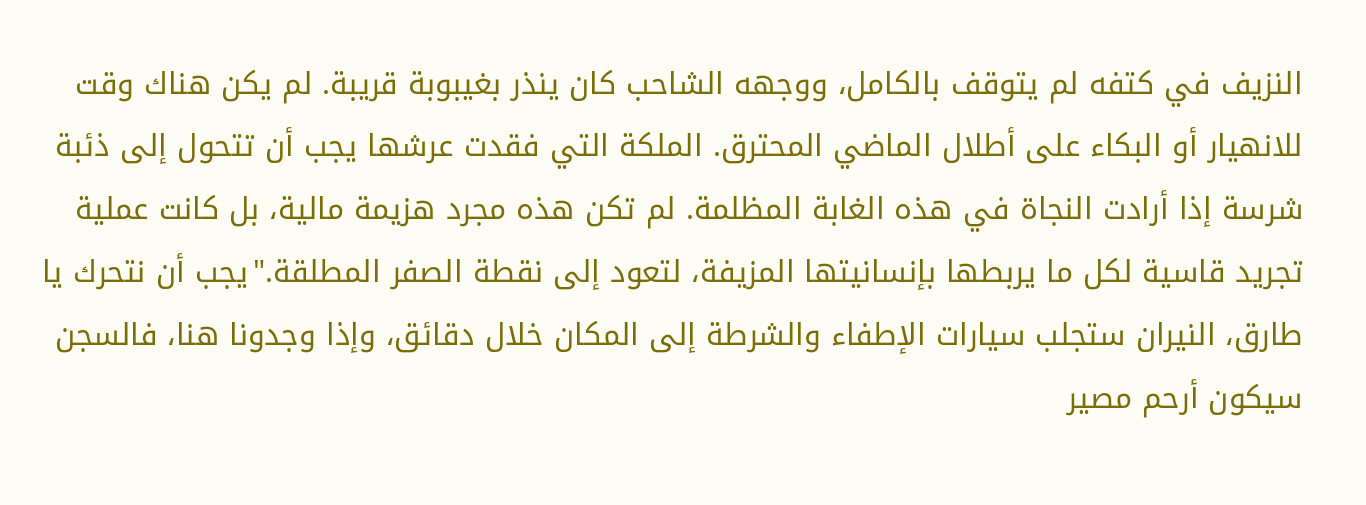النزيف في كتفه لم يتوقف بالكامل، ووجهه الشاحب كان ينذر بغيبوبة قريبة. لم يكن هناك وقت للانهيار أو البكاء على أطلال الماضي المحترق. الملكة التي فقدت عرشها يجب أن تتحول إلى ذئبة شرسة إذا أرادت النجاة في هذه الغابة المظلمة. لم تكن هذه مجرد هزيمة مالية، بل كانت عملية تجريد قاسية لكل ما يربطها بإنسانيتها المزيفة، لتعود إلى نقطة الصفر المطلقة."يجب أن نتحرك يا طارق، النيران ستجلب سيارات الإطفاء والشرطة إلى المكان خلال دقائق، وإذا وجدونا هنا، فالسجن سيكون أرحم مصير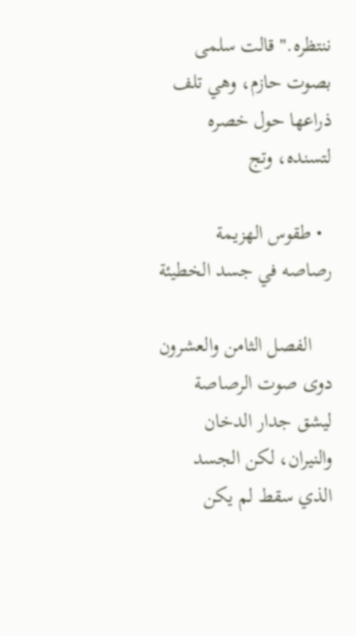ننتظره." قالت سلمى بصوت حازم، وهي تلف ذراعها حول خصره لتسنده، وتج

  • طقوس الهزيمة    رصاصه في جسد الخطيئة

    الفصل الثامن والعشرون دوى صوت الرصاصة ليشق جدار الدخان والنيران، لكن الجسد الذي سقط لم يكن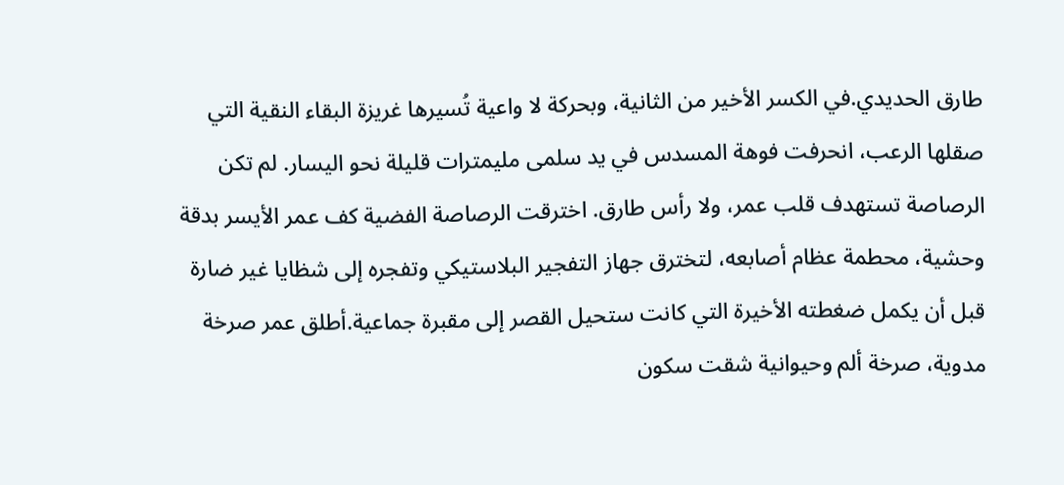طارق الحديدي.في الكسر الأخير من الثانية، وبحركة لا واعية تُسيرها غريزة البقاء النقية التي صقلها الرعب، انحرفت فوهة المسدس في يد سلمى مليمترات قليلة نحو اليسار. لم تكن الرصاصة تستهدف قلب عمر، ولا رأس طارق. اخترقت الرصاصة الفضية كف عمر الأيسر بدقة وحشية، محطمة عظام أصابعه، لتخترق جهاز التفجير البلاستيكي وتفجره إلى شظايا غير ضارة قبل أن يكمل ضغطته الأخيرة التي كانت ستحيل القصر إلى مقبرة جماعية.أطلق عمر صرخة مدوية، صرخة ألم وحيوانية شقت سكون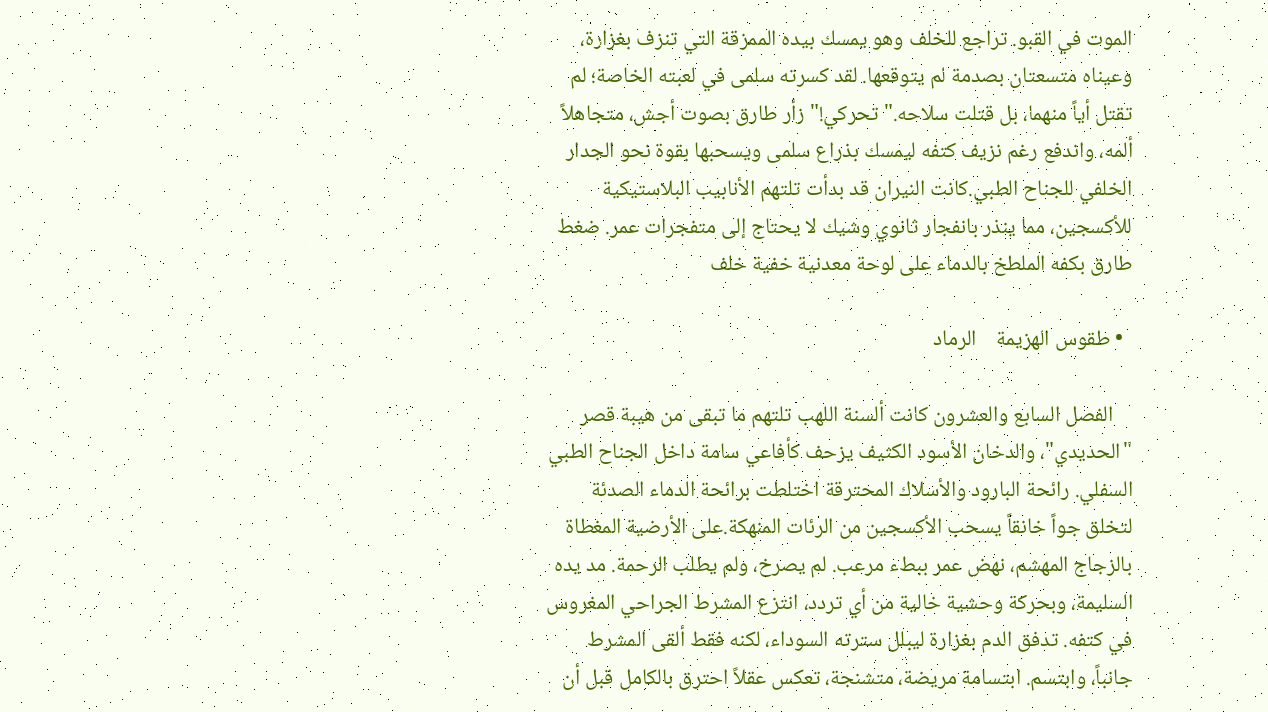الموت في القبو. تراجع للخلف وهو يمسك بيده الممزقة التي تنزف بغزارة، وعيناه متسعتان بصدمة لم يتوقعها. لقد كسرته سلمى في لعبته الخاصة؛ لم تقتل أياً منهما، بل قتلت سلاحه."تحركي!" زأر طارق بصوت أجش، متجاهلاً ألمه، واندفع رغم نزيف كتفه ليمسك بذراع سلمى ويسحبها بقوة نحو الجدار الخلفي للجناح الطبي.كانت النيران قد بدأت تلتهم الأنابيب البلاستيكية للأكسجين، مما ينذر بانفجار ثانوي وشيك لا يحتاج إلى متفجرات عمر. ضغط طارق بكفه الملطخ بالدماء على لوحة معدنية خفية خلف

  • طقوس الهزيمة    الرماد

    الفصل السابع والعشرون كانت ألسنة اللهب تلتهم ما تبقى من هيبة قصر "الحديدي"، والدخان الأسود الكثيف يزحف كأفاعي سامة داخل الجناح الطبي السفلي. رائحة البارود والأسلاك المحترقة اختلطت برائحة الدماء الصدئة لتخلق جواً خانقاً يسحب الأكسجين من الرئات المنهكة.على الأرضية المغطاة بالزجاج المهشم، نهض عمر ببطء مرعب. لم يصرخ، ولم يطلب الرحمة. مد يده السليمة، وبحركة وحشية خالية من أي تردد، انتزع المشرط الجراحي المغروس في كتفه. تدفق الدم بغزارة ليبلل سترته السوداء، لكنه فقط ألقى المشرط جانباً، وابتسم. ابتسامة مريضة، متشنجة، تعكس عقلاً احترق بالكامل قبل أن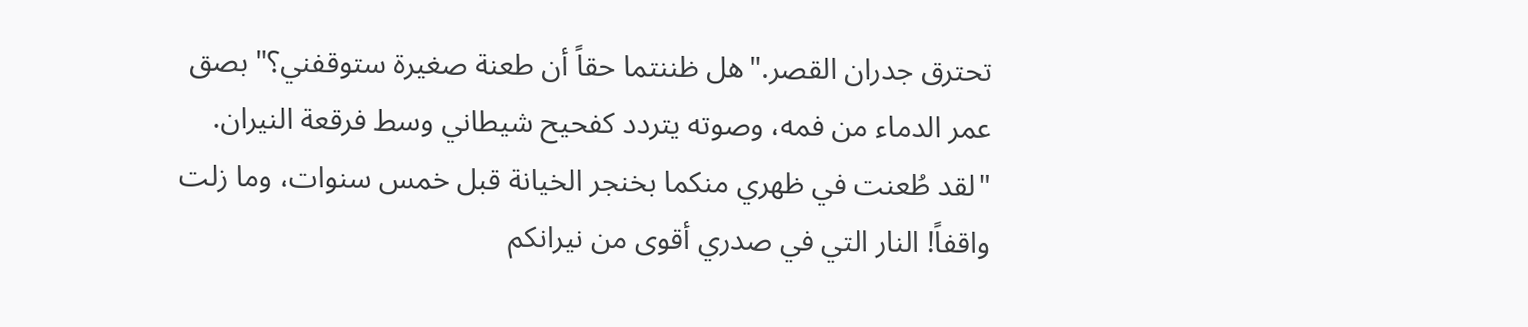تحترق جدران القصر."هل ظننتما حقاً أن طعنة صغيرة ستوقفني؟" بصق عمر الدماء من فمه، وصوته يتردد كفحيح شيطاني وسط فرقعة النيران. "لقد طُعنت في ظهري منكما بخنجر الخيانة قبل خمس سنوات، وما زلت واقفاً! النار التي في صدري أقوى من نيرانكم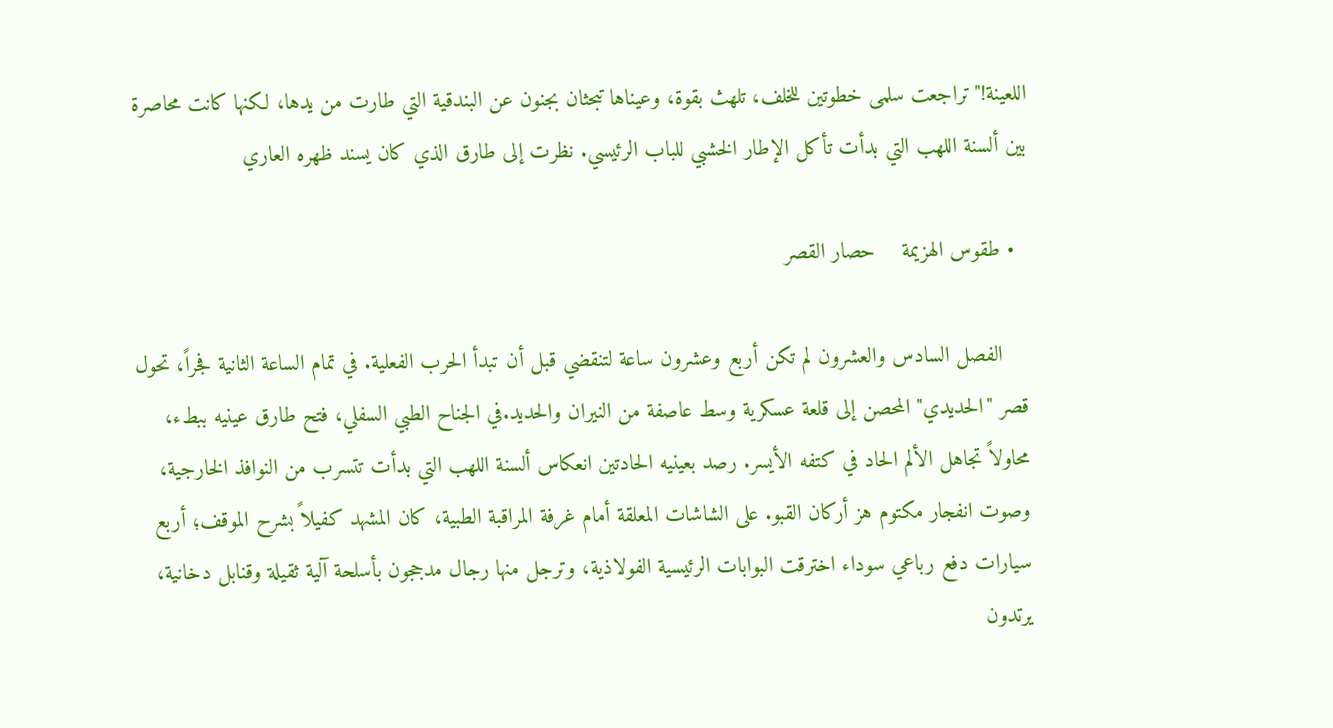اللعينة!"تراجعت سلمى خطوتين للخلف، تلهث بقوة، وعيناها تبحثان بجنون عن البندقية التي طارت من يدها، لكنها كانت محاصرة بين ألسنة اللهب التي بدأت تأكل الإطار الخشبي للباب الرئيسي. نظرت إلى طارق الذي كان يسند ظهره العاري

  • طقوس الهزيمة    حصار القصر

    الفصل السادس والعشرون لم تكن أربع وعشرون ساعة لتنقضي قبل أن تبدأ الحرب الفعلية. في تمام الساعة الثانية فجراً، تحول قصر "الحديدي" المحصن إلى قلعة عسكرية وسط عاصفة من النيران والحديد.في الجناح الطبي السفلي، فتح طارق عينيه ببطء، محاولاً تجاهل الألم الحاد في كتفه الأيسر. رصد بعينيه الحادتين انعكاس ألسنة اللهب التي بدأت تتسرب من النوافذ الخارجية، وصوت انفجار مكتوم هز أركان القبو. على الشاشات المعلقة أمام غرفة المراقبة الطبية، كان المشهد كفيلاً بشرح الموقف؛ أربع سيارات دفع رباعي سوداء اخترقت البوابات الرئيسية الفولاذية، وترجل منها رجال مدججون بأسلحة آلية ثقيلة وقنابل دخانية، يرتدون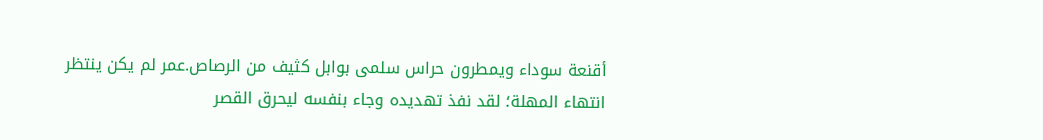أقنعة سوداء ويمطرون حراس سلمى بوابل كثيف من الرصاص.عمر لم يكن ينتظر انتهاء المهلة؛ لقد نفذ تهديده وجاء بنفسه ليحرق القصر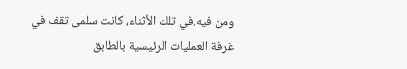ومن فيه.في تلك الأثناء، كانت سلمى تقف في غرفة العمليات الرئيسية بالطابق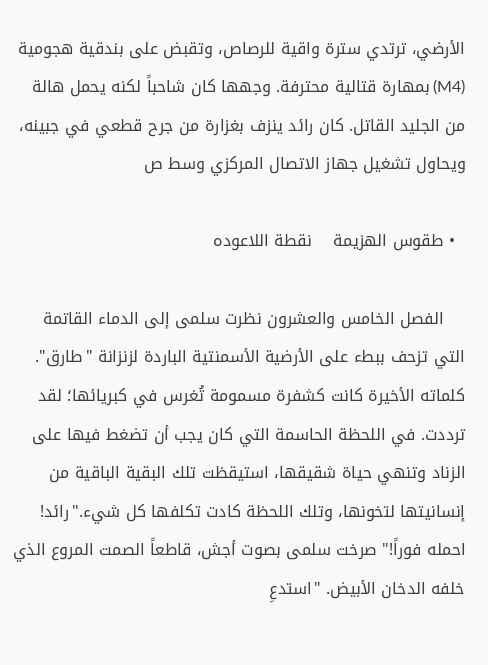الأرضي، ترتدي سترة واقية للرصاص، وتقبض على بندقية هجومية (M4) بمهارة قتالية محترفة. وجهها كان شاحباً لكنه يحمل هالة من الجليد القاتل. كان رائد ينزف بغزارة من جرح قطعي في جبينه، ويحاول تشغيل جهاز الاتصال المركزي وسط ص

  • طقوس الهزيمة    نقطة اللاعوده

    الفصل الخامس والعشرون نظرت سلمى إلى الدماء القاتمة التي تزحف ببطء على الأرضية الأسمنتية الباردة لزنزانة "طارق". كلماته الأخيرة كانت كشفرة مسمومة تُغرس في كبريائها؛ لقد ترددت. في اللحظة الحاسمة التي كان يجب أن تضغط فيها على الزناد وتنهي حياة شقيقها، استيقظت تلك البقية الباقية من إنسانيتها لتخونها، وتلك اللحظة كادت تكلفها كل شيء."رائد! احمله فوراً!" صرخت سلمى بصوت أجش، قاطعاً الصمت المروع الذي خلفه الدخان الأبيض. "استدعِ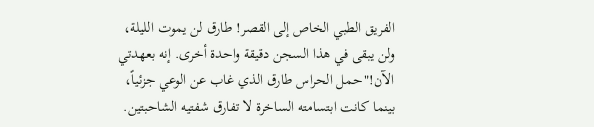الفريق الطبي الخاص إلى القصر! طارق لن يموت الليلة، ولن يبقى في هذا السجن دقيقة واحدة أخرى. إنه بعهدتي الآن!"حمل الحراس طارق الذي غاب عن الوعي جزئياً، بينما كانت ابتسامته الساخرة لا تفارق شفتيه الشاحبتين.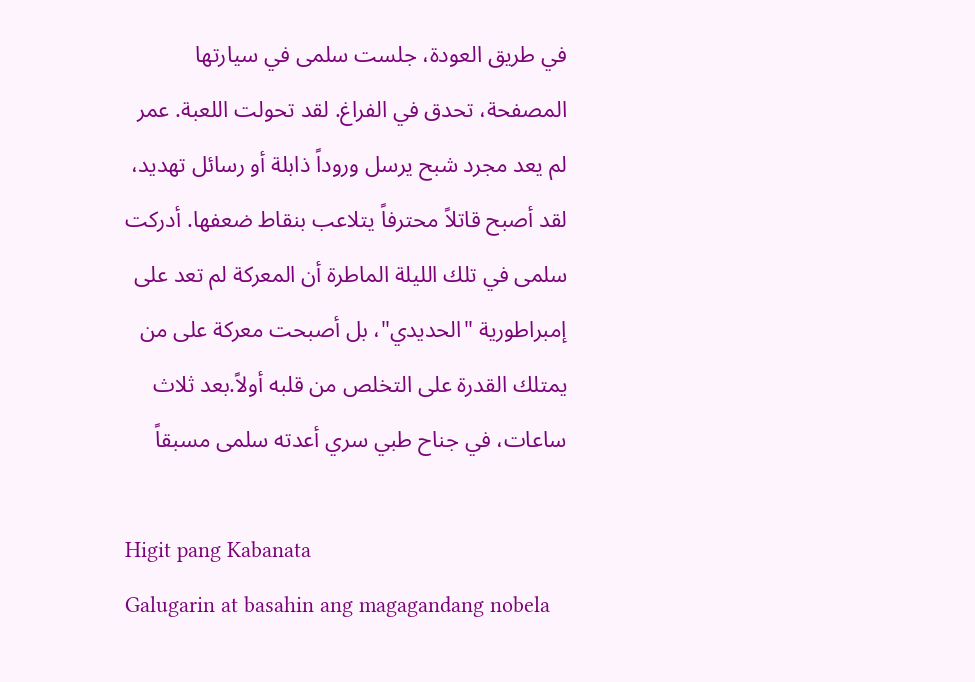في طريق العودة، جلست سلمى في سيارتها المصفحة، تحدق في الفراغ. لقد تحولت اللعبة. عمر لم يعد مجرد شبح يرسل وروداً ذابلة أو رسائل تهديد، لقد أصبح قاتلاً محترفاً يتلاعب بنقاط ضعفها. أدركت سلمى في تلك الليلة الماطرة أن المعركة لم تعد على إمبراطورية "الحديدي"، بل أصبحت معركة على من يمتلك القدرة على التخلص من قلبه أولاً.بعد ثلاث ساعات، في جناح طبي سري أعدته سلمى مسبقاً

Higit pang Kabanata
Galugarin at basahin ang magagandang nobela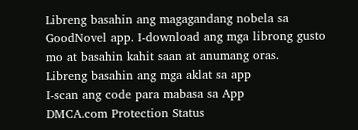Libreng basahin ang magagandang nobela sa GoodNovel app. I-download ang mga librong gusto mo at basahin kahit saan at anumang oras.
Libreng basahin ang mga aklat sa app
I-scan ang code para mabasa sa App
DMCA.com Protection Status